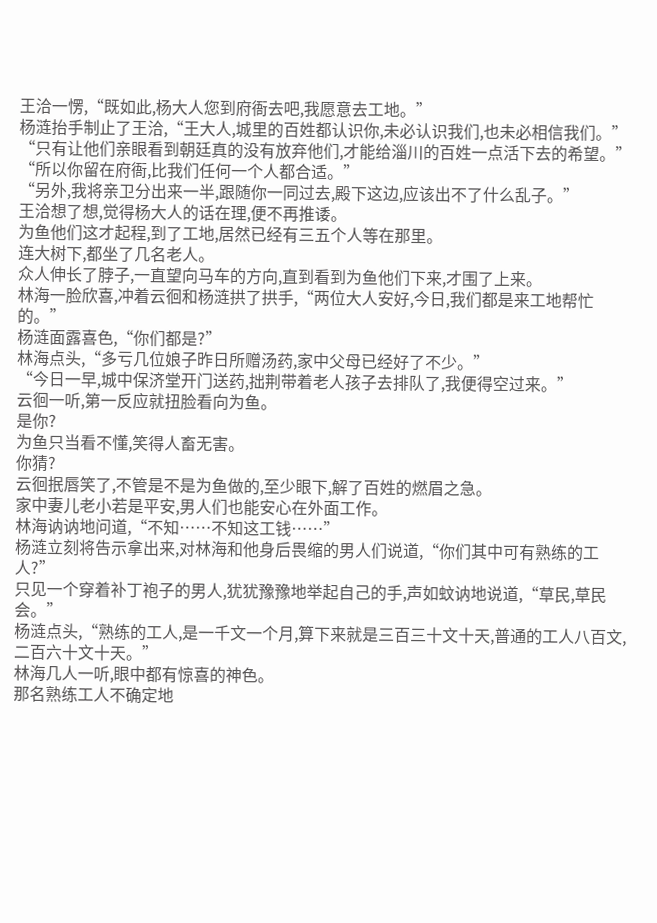王洽一愣,“既如此,杨大人您到府衙去吧,我愿意去工地。”
杨涟抬手制止了王洽,“王大人,城里的百姓都认识你,未必认识我们,也未必相信我们。”
“只有让他们亲眼看到朝廷真的没有放弃他们,才能给淄川的百姓一点活下去的希望。”
“所以你留在府衙,比我们任何一个人都合适。”
“另外,我将亲卫分出来一半,跟随你一同过去,殿下这边,应该出不了什么乱子。”
王洽想了想,觉得杨大人的话在理,便不再推诿。
为鱼他们这才起程,到了工地,居然已经有三五个人等在那里。
连大树下,都坐了几名老人。
众人伸长了脖子,一直望向马车的方向,直到看到为鱼他们下来,才围了上来。
林海一脸欣喜,冲着云徊和杨涟拱了拱手,“两位大人安好,今日,我们都是来工地帮忙的。”
杨涟面露喜色,“你们都是?”
林海点头,“多亏几位娘子昨日所赠汤药,家中父母已经好了不少。”
“今日一早,城中保济堂开门送药,拙荆带着老人孩子去排队了,我便得空过来。”
云徊一听,第一反应就扭脸看向为鱼。
是你?
为鱼只当看不懂,笑得人畜无害。
你猜?
云徊抿唇笑了,不管是不是为鱼做的,至少眼下,解了百姓的燃眉之急。
家中妻儿老小若是平安,男人们也能安心在外面工作。
林海讷讷地问道,“不知……不知这工钱……”
杨涟立刻将告示拿出来,对林海和他身后畏缩的男人们说道,“你们其中可有熟练的工人?”
只见一个穿着补丁袍子的男人,犹犹豫豫地举起自己的手,声如蚊讷地说道,“草民,草民会。”
杨涟点头,“熟练的工人,是一千文一个月,算下来就是三百三十文十天,普通的工人八百文,二百六十文十天。”
林海几人一听,眼中都有惊喜的神色。
那名熟练工人不确定地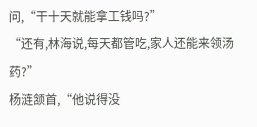问,“干十天就能拿工钱吗?”
“还有,林海说,每天都管吃,家人还能来领汤药?”
杨涟颔首,“他说得没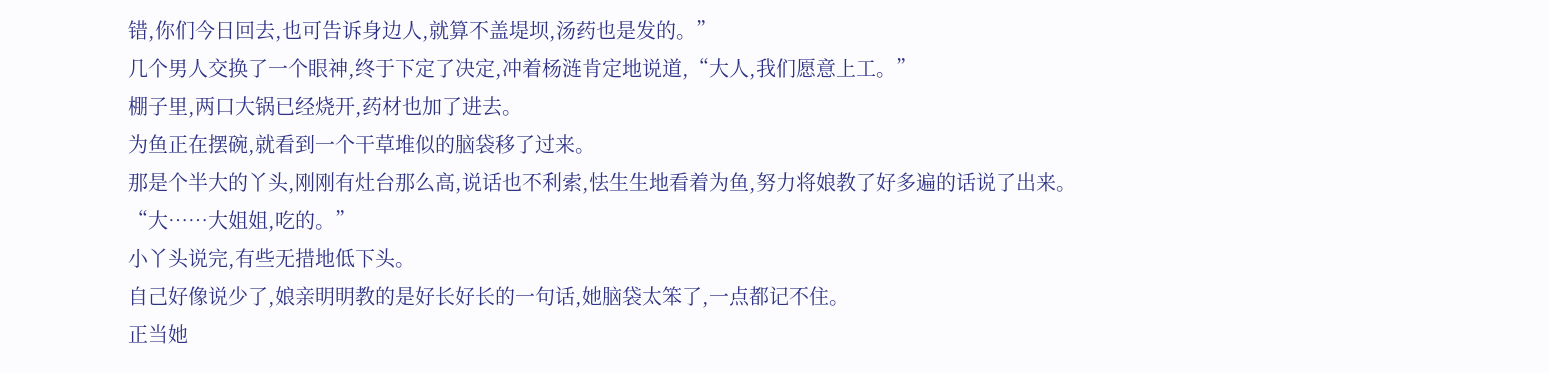错,你们今日回去,也可告诉身边人,就算不盖堤坝,汤药也是发的。”
几个男人交换了一个眼神,终于下定了决定,冲着杨涟肯定地说道,“大人,我们愿意上工。”
棚子里,两口大锅已经烧开,药材也加了进去。
为鱼正在摆碗,就看到一个干草堆似的脑袋移了过来。
那是个半大的丫头,刚刚有灶台那么高,说话也不利索,怯生生地看着为鱼,努力将娘教了好多遍的话说了出来。
“大……大姐姐,吃的。”
小丫头说完,有些无措地低下头。
自己好像说少了,娘亲明明教的是好长好长的一句话,她脑袋太笨了,一点都记不住。
正当她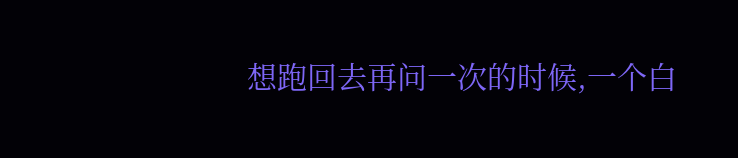想跑回去再问一次的时候,一个白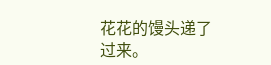花花的馒头递了过来。